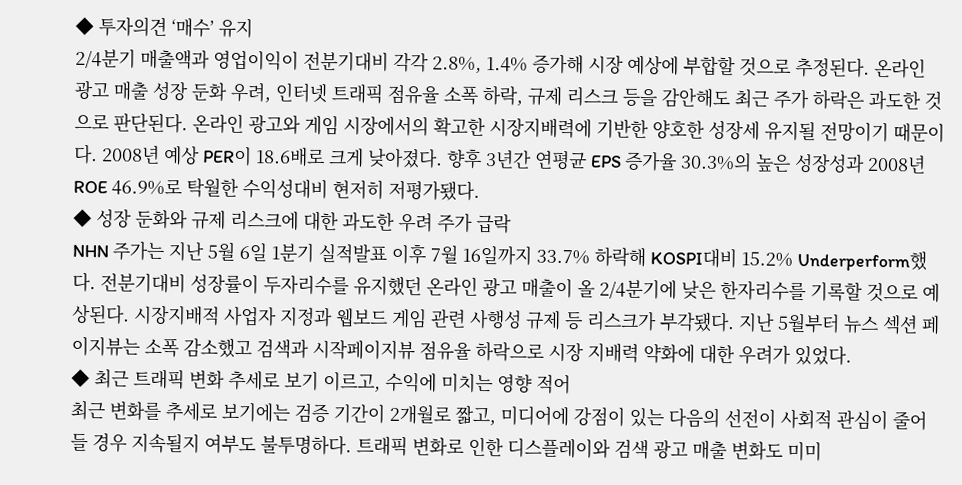◆ 투자의견 ‘매수’ 유지
2/4분기 매출액과 영업이익이 전분기대비 각각 2.8%, 1.4% 증가해 시장 예상에 부합할 것으로 추정된다. 온라인 광고 매출 성장 둔화 우려, 인터넷 트래픽 점유율 소폭 하락, 규제 리스크 등을 감안해도 최근 주가 하락은 과도한 것으로 판단된다. 온라인 광고와 게임 시장에서의 확고한 시장지배력에 기반한 양호한 성장세 유지될 전망이기 때문이다. 2008년 예상 PER이 18.6배로 크게 낮아졌다. 향후 3년간 연평균 EPS 증가율 30.3%의 높은 성장성과 2008년 ROE 46.9%로 탁월한 수익성대비 현저히 저평가됐다.
◆ 성장 둔화와 규제 리스크에 대한 과도한 우려 주가 급락
NHN 주가는 지난 5월 6일 1분기 실적발표 이후 7월 16일까지 33.7% 하락해 KOSPI대비 15.2% Underperform했다. 전분기대비 성장률이 두자리수를 유지했던 온라인 광고 매출이 올 2/4분기에 낮은 한자리수를 기록할 것으로 예상된다. 시장지배적 사업자 지정과 웹보드 게임 관련 사행성 규제 등 리스크가 부각됐다. 지난 5월부터 뉴스 섹션 페이지뷰는 소폭 감소했고 검색과 시작페이지뷰 점유율 하락으로 시장 지배력 약화에 대한 우려가 있었다.
◆ 최근 트래픽 변화 추세로 보기 이르고, 수익에 미치는 영향 적어
최근 변화를 추세로 보기에는 검증 기간이 2개월로 짧고, 미디어에 강점이 있는 다음의 선전이 사회적 관심이 줄어들 경우 지속될지 여부도 불투명하다. 트래픽 변화로 인한 디스플레이와 검색 광고 매출 변화도 미미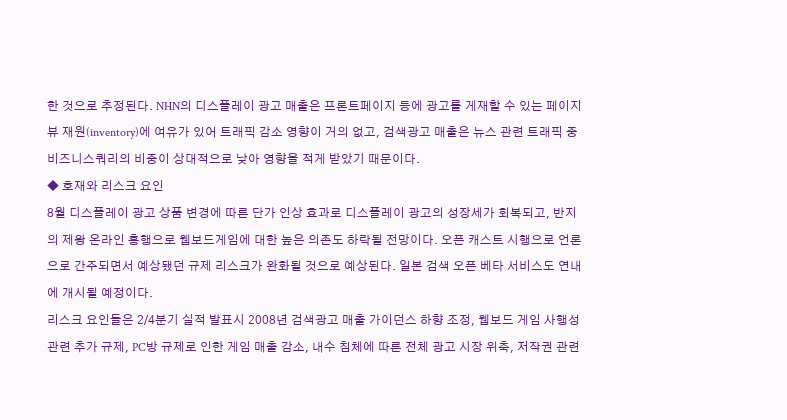한 것으로 추정된다. NHN의 디스플레이 광고 매출은 프론트페이지 등에 광고를 게재할 수 있는 페이지뷰 재원(inventory)에 여유가 있어 트래픽 감소 영향이 거의 없고, 검색광고 매출은 뉴스 관련 트래픽 중 비즈니스쿼리의 비중이 상대적으로 낮아 영향을 적게 받았기 때문이다.
◆ 호재와 리스크 요인
8월 디스플레이 광고 상품 변경에 따른 단가 인상 효과로 디스플레이 광고의 성장세가 회복되고, 반지의 제왕 온라인 흥행으로 웹보드게임에 대한 높은 의존도 하락될 전망이다. 오픈 캐스트 시행으로 언론으로 간주되면서 예상됐던 규제 리스크가 완화될 것으로 예상된다. 일본 검색 오픈 베타 서비스도 연내에 개시될 예정이다.
리스크 요인들은 2/4분기 실적 발표시 2008년 검색광고 매출 가이던스 하향 조정, 웹보드 게임 사행성 관련 추가 규제, PC방 규제로 인한 게임 매출 감소, 내수 침체에 따른 전체 광고 시장 위축, 저작권 관련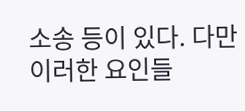소송 등이 있다. 다만 이러한 요인들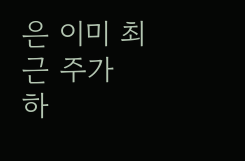은 이미 최근 주가 하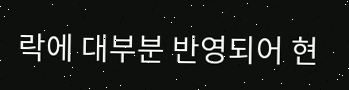락에 대부분 반영되어 현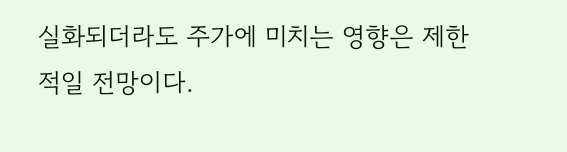실화되더라도 주가에 미치는 영향은 제한적일 전망이다.